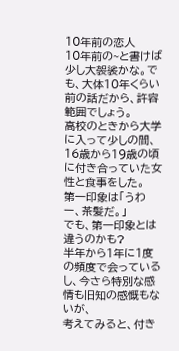10年前の恋人
10年前の~と書けば少し大袈裟かな。でも、大体10年くらい前の話だから、許容範囲でしょう。
高校のときから大学に入って少しの間、16歳から19歳の頃に付き合っていた女性と食事をした。
第一印象は「うわー、茶髪だ。」
でも、第一印象とは違うのかも?
半年から1年に1度の頻度で会っているし、今さら特別な感情も旧知の感慨もないが、
考えてみると、付き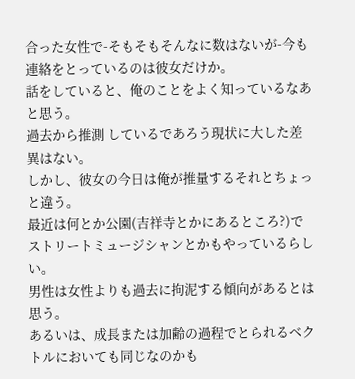合った女性で-そもそもそんなに数はないが-今も連絡をとっているのは彼女だけか。
話をしていると、俺のことをよく知っているなあと思う。
過去から推測 しているであろう現状に大した差異はない。
しかし、彼女の今日は俺が推量するそれとちょっと違う。
最近は何とか公園(吉祥寺とかにあるところ?)でストリートミュージシャンとかもやっているらしい。
男性は女性よりも過去に拘泥する傾向があるとは思う。
あるいは、成長または加齢の過程でとられるベクトルにおいても同じなのかも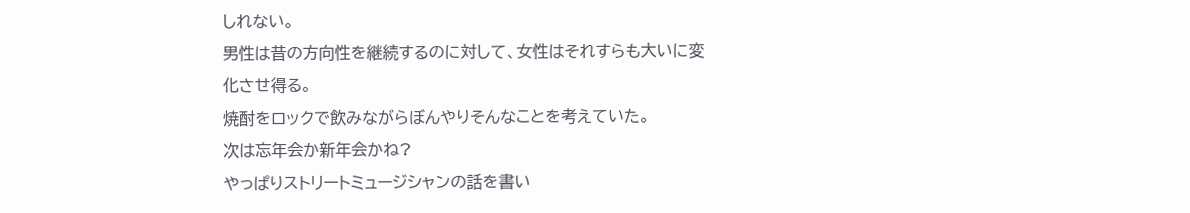しれない。
男性は昔の方向性を継続するのに対して、女性はそれすらも大いに変化させ得る。
焼酎をロックで飲みながらぼんやりそんなことを考えていた。
次は忘年会か新年会かね?
やっぱりストリートミュージシャンの話を書い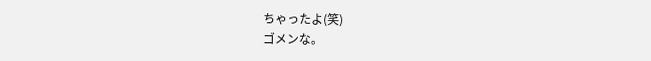ちゃったよ(笑)
ゴメンな。